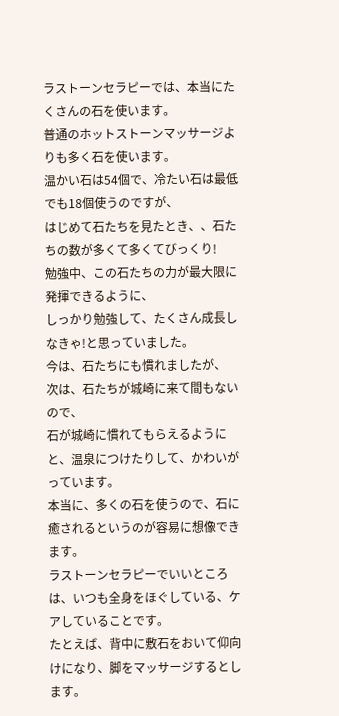ラストーンセラピーでは、本当にたくさんの石を使います。
普通のホットストーンマッサージよりも多く石を使います。
温かい石は54個で、冷たい石は最低でも18個使うのですが、
はじめて石たちを見たとき、、石たちの数が多くて多くてびっくり!
勉強中、この石たちの力が最大限に発揮できるように、
しっかり勉強して、たくさん成長しなきゃ!と思っていました。
今は、石たちにも慣れましたが、
次は、石たちが城崎に来て間もないので、
石が城崎に慣れてもらえるようにと、温泉につけたりして、かわいがっています。
本当に、多くの石を使うので、石に癒されるというのが容易に想像できます。
ラストーンセラピーでいいところは、いつも全身をほぐしている、ケアしていることです。
たとえば、背中に敷石をおいて仰向けになり、脚をマッサージするとします。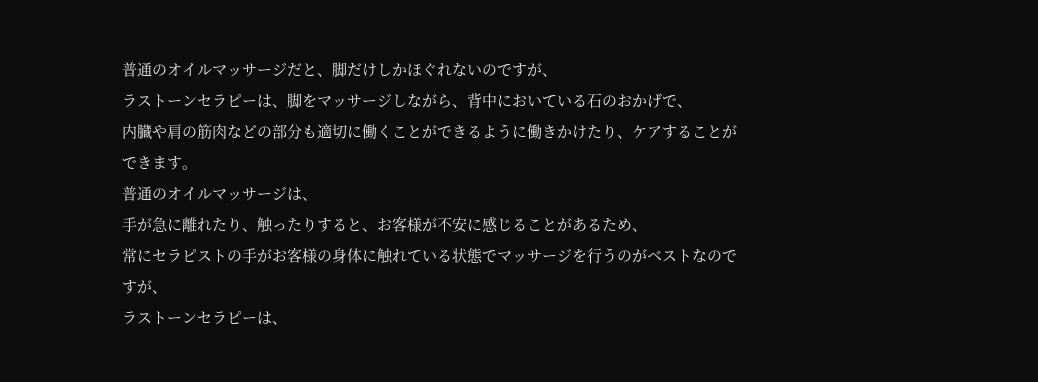普通のオイルマッサージだと、脚だけしかほぐれないのですが、
ラストーンセラピーは、脚をマッサージしながら、背中においている石のおかげで、
内臓や肩の筋肉などの部分も適切に働くことができるように働きかけたり、ケアすることができます。
普通のオイルマッサージは、
手が急に離れたり、触ったりすると、お客様が不安に感じることがあるため、
常にセラピストの手がお客様の身体に触れている状態でマッサージを行うのがベストなのですが、
ラストーンセラピーは、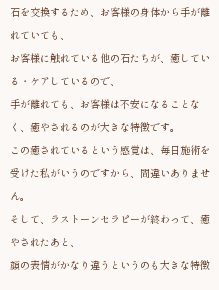石を交換するため、お客様の身体から手が離れていても、
お客様に触れている他の石たちが、癒している・ケアしているので、
手が離れても、お客様は不安になることなく、癒やされるのが大きな特徴です。
この癒されているという感覚は、毎日施術を受けた私がいうのですから、間違いありません。
そして、ラストーンセラピーが終わって、癒やされたあと、
顔の表情がかなり違うというのも大きな特徴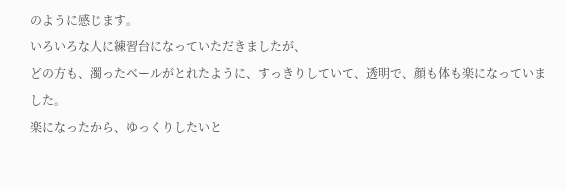のように感じます。
いろいろな人に練習台になっていただきましたが、
どの方も、濁ったベールがとれたように、すっきりしていて、透明で、顔も体も楽になっていました。
楽になったから、ゆっくりしたいと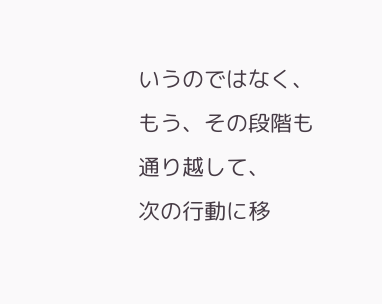いうのではなく、もう、その段階も通り越して、
次の行動に移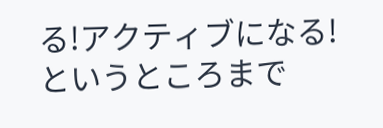る!アクティブになる!というところまで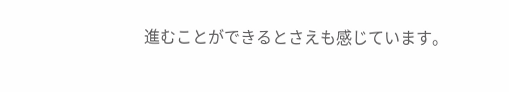進むことができるとさえも感じています。